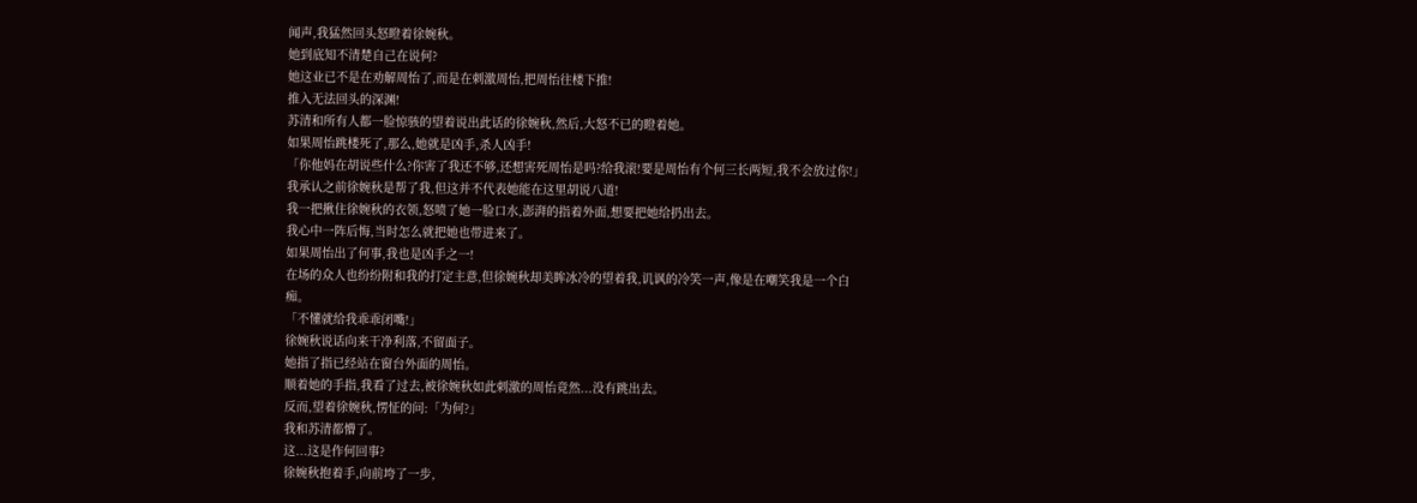闻声,我猛然回头怒瞪着徐婉秋。
她到底知不清楚自己在说何?
她这业已不是在劝解周怡了,而是在刺激周怡,把周怡往楼下推!
推入无法回头的深渊!
苏清和所有人都一脸惊骇的望着说出此话的徐婉秋,然后,大怒不已的瞪着她。
如果周怡跳楼死了,那么,她就是凶手,杀人凶手!
「你他妈在胡说些什么?你害了我还不够,还想害死周怡是吗?给我滚!要是周怡有个何三长两短,我不会放过你!」
我承认之前徐婉秋是帮了我,但这并不代表她能在这里胡说八道!
我一把揪住徐婉秋的衣领,怒喷了她一脸口水,澎湃的指着外面,想要把她给扔出去。
我心中一阵后悔,当时怎么就把她也带进来了。
如果周怡出了何事,我也是凶手之一!
在场的众人也纷纷附和我的打定主意,但徐婉秋却美眸冰冷的望着我,讥讽的冷笑一声,像是在嘲笑我是一个白痴。
「不懂就给我乖乖闭嘴!」
徐婉秋说话向来干净利落,不留面子。
她指了指已经站在窗台外面的周怡。
顺着她的手指,我看了过去,被徐婉秋如此刺激的周怡竟然...没有跳出去。
反而,望着徐婉秋,愣怔的问:「为何?」
我和苏清都懵了。
这...这是作何回事?
徐婉秋抱着手,向前垮了一步,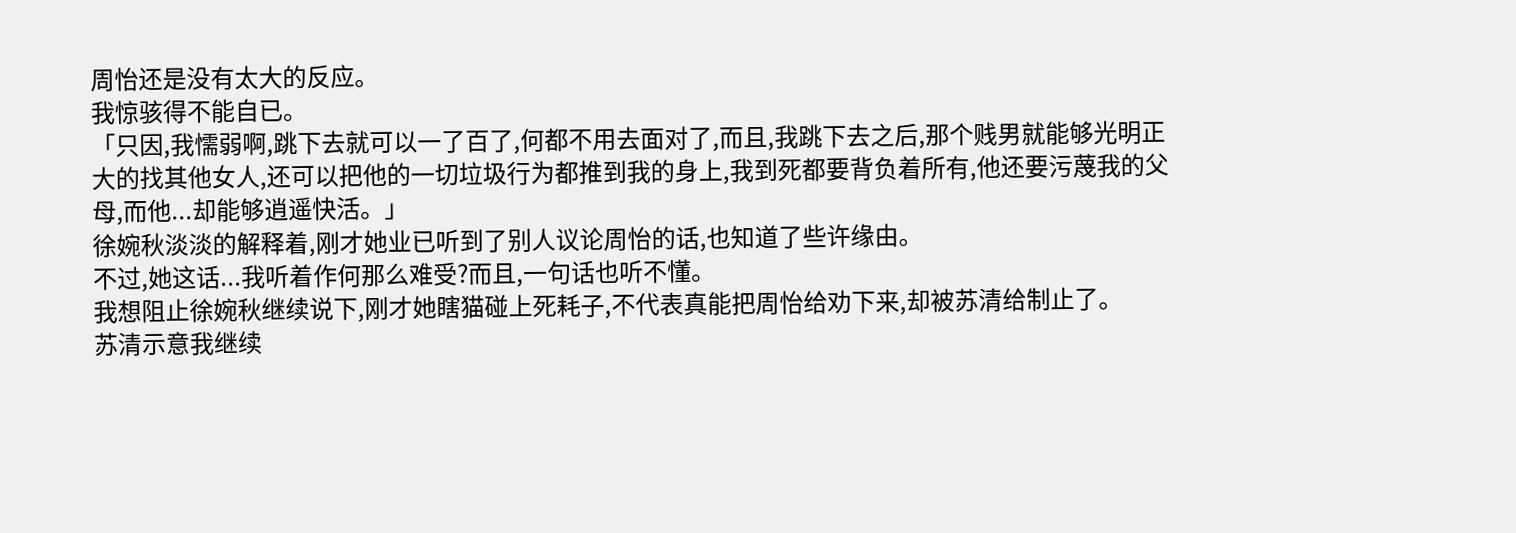周怡还是没有太大的反应。
我惊骇得不能自已。
「只因,我懦弱啊,跳下去就可以一了百了,何都不用去面对了,而且,我跳下去之后,那个贱男就能够光明正大的找其他女人,还可以把他的一切垃圾行为都推到我的身上,我到死都要背负着所有,他还要污蔑我的父母,而他...却能够逍遥快活。」
徐婉秋淡淡的解释着,刚才她业已听到了别人议论周怡的话,也知道了些许缘由。
不过,她这话...我听着作何那么难受?而且,一句话也听不懂。
我想阻止徐婉秋继续说下,刚才她瞎猫碰上死耗子,不代表真能把周怡给劝下来,却被苏清给制止了。
苏清示意我继续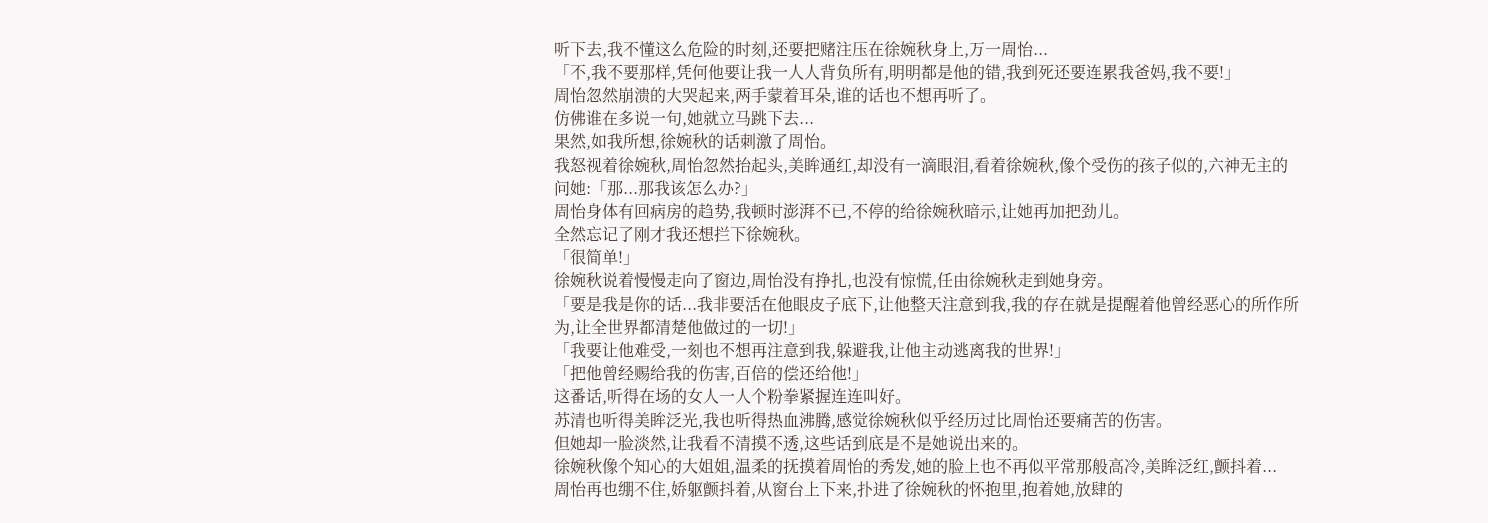听下去,我不懂这么危险的时刻,还要把赌注压在徐婉秋身上,万一周怡...
「不,我不要那样,凭何他要让我一人人背负所有,明明都是他的错,我到死还要连累我爸妈,我不要!」
周怡忽然崩溃的大哭起来,两手蒙着耳朵,谁的话也不想再听了。
仿佛谁在多说一句,她就立马跳下去...
果然,如我所想,徐婉秋的话刺激了周怡。
我怒视着徐婉秋,周怡忽然抬起头,美眸通红,却没有一滴眼泪,看着徐婉秋,像个受伤的孩子似的,六神无主的问她:「那...那我该怎么办?」
周怡身体有回病房的趋势,我顿时澎湃不已,不停的给徐婉秋暗示,让她再加把劲儿。
全然忘记了刚才我还想拦下徐婉秋。
「很简单!」
徐婉秋说着慢慢走向了窗边,周怡没有挣扎,也没有惊慌,任由徐婉秋走到她身旁。
「要是我是你的话...我非要活在他眼皮子底下,让他整天注意到我,我的存在就是提醒着他曾经恶心的所作所为,让全世界都清楚他做过的一切!」
「我要让他难受,一刻也不想再注意到我,躲避我,让他主动逃离我的世界!」
「把他曾经赐给我的伤害,百倍的偿还给他!」
这番话,听得在场的女人一人个粉拳紧握连连叫好。
苏清也听得美眸泛光,我也听得热血沸腾,感觉徐婉秋似乎经历过比周怡还要痛苦的伤害。
但她却一脸淡然,让我看不清摸不透,这些话到底是不是她说出来的。
徐婉秋像个知心的大姐姐,温柔的抚摸着周怡的秀发,她的脸上也不再似平常那般高冷,美眸泛红,颤抖着...
周怡再也绷不住,娇躯颤抖着,从窗台上下来,扑进了徐婉秋的怀抱里,抱着她,放肆的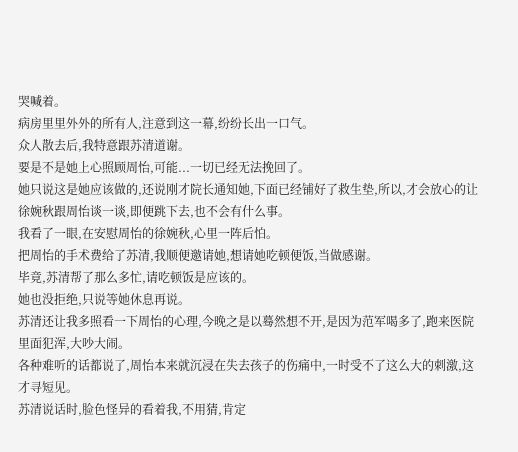哭喊着。
病房里里外外的所有人,注意到这一幕,纷纷长出一口气。
众人散去后,我特意跟苏清道谢。
要是不是她上心照顾周怡,可能...一切已经无法挽回了。
她只说这是她应该做的,还说刚才院长通知她,下面已经铺好了救生垫,所以,才会放心的让徐婉秋跟周怡谈一谈,即便跳下去,也不会有什么事。
我看了一眼,在安慰周怡的徐婉秋,心里一阵后怕。
把周怡的手术费给了苏清,我顺便邀请她,想请她吃顿便饭,当做感谢。
毕竟,苏清帮了那么多忙,请吃顿饭是应该的。
她也没拒绝,只说等她休息再说。
苏清还让我多照看一下周怡的心理,今晚之是以蓦然想不开,是因为范军喝多了,跑来医院里面犯浑,大吵大闹。
各种难听的话都说了,周怡本来就沉浸在失去孩子的伤痛中,一时受不了这么大的刺激,这才寻短见。
苏清说话时,脸色怪异的看着我,不用猜,肯定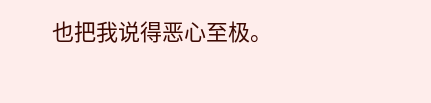也把我说得恶心至极。